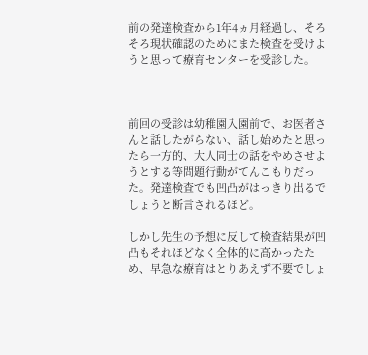前の発達検査から1年4ヵ月経過し、そろそろ現状確認のためにまた検査を受けようと思って療育センターを受診した。



前回の受診は幼稚園入園前で、お医者さんと話したがらない、話し始めたと思ったら一方的、大人同士の話をやめさせようとする等問題行動がてんこもりだった。発達検査でも凹凸がはっきり出るでしょうと断言されるほど。

しかし先生の予想に反して検査結果が凹凸もそれほどなく全体的に高かったため、早急な療育はとりあえず不要でしょ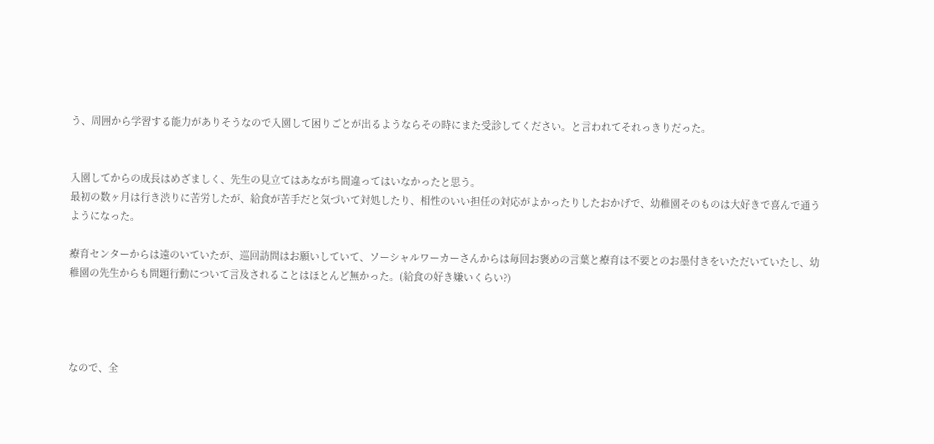う、周囲から学習する能力がありそうなので入園して困りごとが出るようならその時にまた受診してください。と言われてそれっきりだった。


入園してからの成長はめざましく、先生の見立てはあながち間違ってはいなかったと思う。
最初の数ヶ月は行き渋りに苦労したが、給食が苦手だと気づいて対処したり、相性のいい担任の対応がよかったりしたおかげで、幼稚園そのものは大好きで喜んで通うようになった。

療育センターからは遠のいていたが、巡回訪問はお願いしていて、ソーシャルワーカーさんからは毎回お褒めの言葉と療育は不要とのお墨付きをいただいていたし、幼稚園の先生からも問題行動について言及されることはほとんど無かった。(給食の好き嫌いくらい?)




なので、全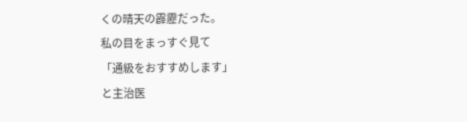くの晴天の霹靂だった。
私の目をまっすぐ見て
「通級をおすすめします」
と主治医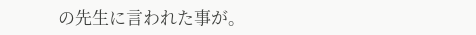の先生に言われた事が。